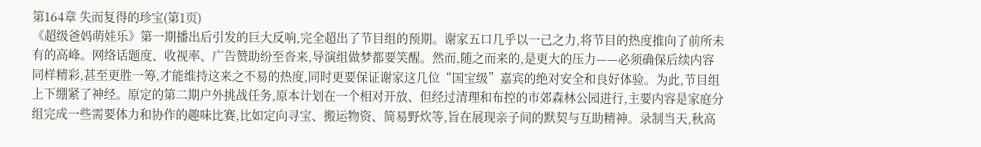第164章 失而复得的珍宝(第1页)
《超级爸妈萌娃乐》第一期播出后引发的巨大反响,完全超出了节目组的预期。谢家五口几乎以一己之力,将节目的热度推向了前所未有的高峰。网络话题度、收视率、广告赞助纷至沓来,导演组做梦都要笑醒。然而,随之而来的,是更大的压力——必须确保后续内容同样精彩,甚至更胜一筹,才能维持这来之不易的热度,同时更要保证谢家这几位“国宝级”嘉宾的绝对安全和良好体验。为此,节目组上下绷紧了神经。原定的第二期户外挑战任务,原本计划在一个相对开放、但经过清理和布控的市郊森林公园进行,主要内容是家庭分组完成一些需要体力和协作的趣味比赛,比如定向寻宝、搬运物资、简易野炊等,旨在展现亲子间的默契与互助精神。录制当天,秋高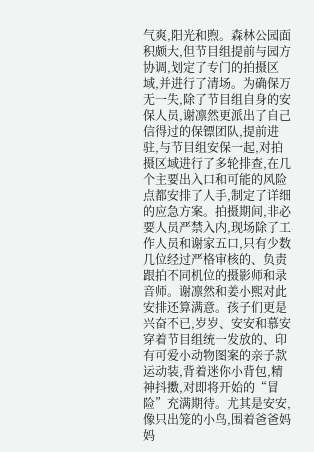气爽,阳光和煦。森林公园面积颇大,但节目组提前与园方协调,划定了专门的拍摄区域,并进行了清场。为确保万无一失,除了节目组自身的安保人员,谢凛然更派出了自己信得过的保镖团队,提前进驻,与节目组安保一起,对拍摄区域进行了多轮排查,在几个主要出入口和可能的风险点都安排了人手,制定了详细的应急方案。拍摄期间,非必要人员严禁入内,现场除了工作人员和谢家五口,只有少数几位经过严格审核的、负责跟拍不同机位的摄影师和录音师。谢凛然和姜小熙对此安排还算满意。孩子们更是兴奋不已,岁岁、安安和慕安穿着节目组统一发放的、印有可爱小动物图案的亲子款运动装,背着迷你小背包,精神抖擞,对即将开始的“冒险”充满期待。尤其是安安,像只出笼的小鸟,围着爸爸妈妈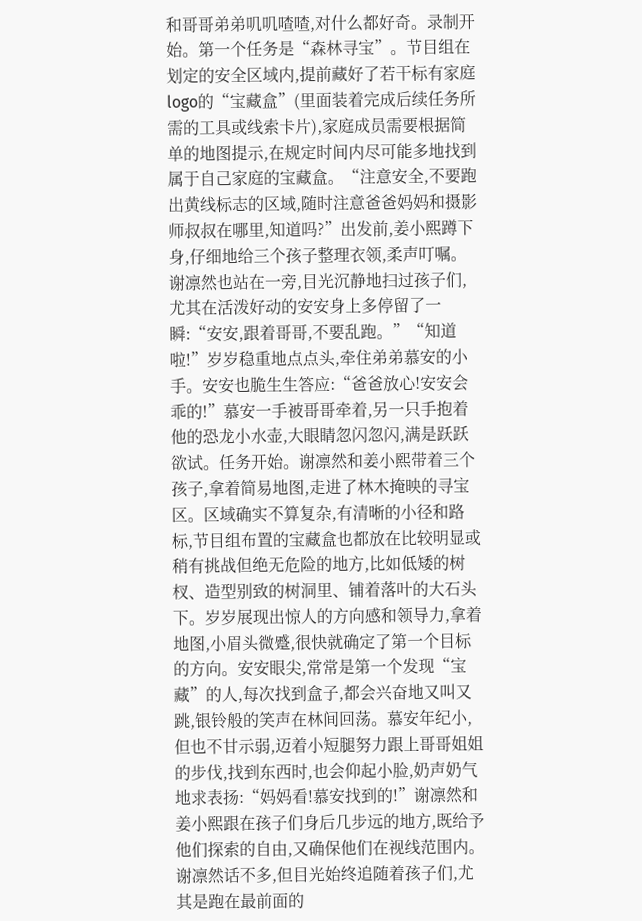和哥哥弟弟叽叽喳喳,对什么都好奇。录制开始。第一个任务是“森林寻宝”。节目组在划定的安全区域内,提前藏好了若干标有家庭logo的“宝藏盒”(里面装着完成后续任务所需的工具或线索卡片),家庭成员需要根据简单的地图提示,在规定时间内尽可能多地找到属于自己家庭的宝藏盒。“注意安全,不要跑出黄线标志的区域,随时注意爸爸妈妈和摄影师叔叔在哪里,知道吗?”出发前,姜小熙蹲下身,仔细地给三个孩子整理衣领,柔声叮嘱。谢凛然也站在一旁,目光沉静地扫过孩子们,尤其在活泼好动的安安身上多停留了一瞬:“安安,跟着哥哥,不要乱跑。”“知道啦!”岁岁稳重地点点头,牵住弟弟慕安的小手。安安也脆生生答应:“爸爸放心!安安会乖的!”慕安一手被哥哥牵着,另一只手抱着他的恐龙小水壶,大眼睛忽闪忽闪,满是跃跃欲试。任务开始。谢凛然和姜小熙带着三个孩子,拿着简易地图,走进了林木掩映的寻宝区。区域确实不算复杂,有清晰的小径和路标,节目组布置的宝藏盒也都放在比较明显或稍有挑战但绝无危险的地方,比如低矮的树杈、造型别致的树洞里、铺着落叶的大石头下。岁岁展现出惊人的方向感和领导力,拿着地图,小眉头微蹙,很快就确定了第一个目标的方向。安安眼尖,常常是第一个发现“宝藏”的人,每次找到盒子,都会兴奋地又叫又跳,银铃般的笑声在林间回荡。慕安年纪小,但也不甘示弱,迈着小短腿努力跟上哥哥姐姐的步伐,找到东西时,也会仰起小脸,奶声奶气地求表扬:“妈妈看!慕安找到的!”谢凛然和姜小熙跟在孩子们身后几步远的地方,既给予他们探索的自由,又确保他们在视线范围内。谢凛然话不多,但目光始终追随着孩子们,尤其是跑在最前面的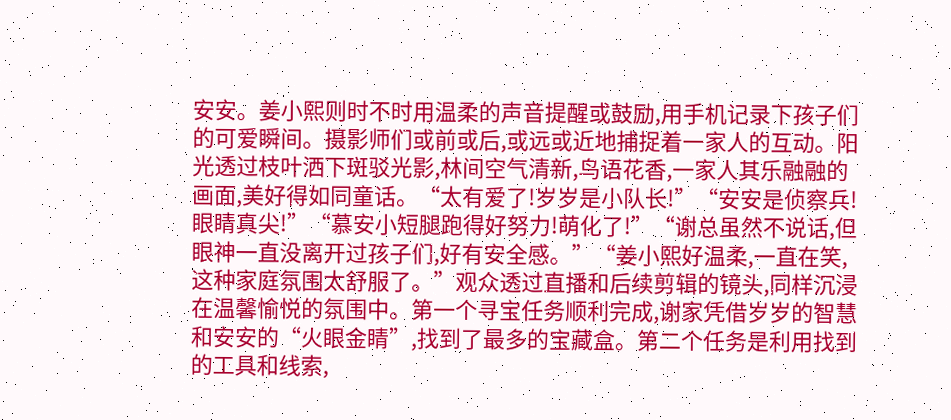安安。姜小熙则时不时用温柔的声音提醒或鼓励,用手机记录下孩子们的可爱瞬间。摄影师们或前或后,或远或近地捕捉着一家人的互动。阳光透过枝叶洒下斑驳光影,林间空气清新,鸟语花香,一家人其乐融融的画面,美好得如同童话。“太有爱了!岁岁是小队长!”“安安是侦察兵!眼睛真尖!”“慕安小短腿跑得好努力!萌化了!”“谢总虽然不说话,但眼神一直没离开过孩子们,好有安全感。”“姜小熙好温柔,一直在笑,这种家庭氛围太舒服了。”观众透过直播和后续剪辑的镜头,同样沉浸在温馨愉悦的氛围中。第一个寻宝任务顺利完成,谢家凭借岁岁的智慧和安安的“火眼金睛”,找到了最多的宝藏盒。第二个任务是利用找到的工具和线索,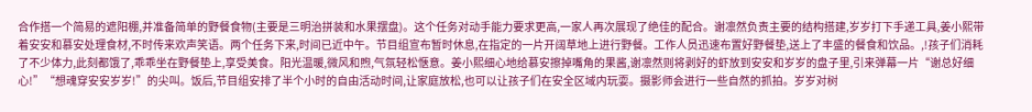合作搭一个简易的遮阳棚,并准备简单的野餐食物(主要是三明治拼装和水果摆盘)。这个任务对动手能力要求更高,一家人再次展现了绝佳的配合。谢凛然负责主要的结构搭建,岁岁打下手递工具,姜小熙带着安安和慕安处理食材,不时传来欢声笑语。两个任务下来,时间已近中午。节目组宣布暂时休息,在指定的一片开阔草地上进行野餐。工作人员迅速布置好野餐垫,送上了丰盛的餐食和饮品。,!孩子们消耗了不少体力,此刻都饿了,乖乖坐在野餐垫上,享受美食。阳光温暖,微风和煦,气氛轻松惬意。姜小熙细心地给慕安擦掉嘴角的果酱,谢凛然则将剥好的虾放到安安和岁岁的盘子里,引来弹幕一片“谢总好细心!”“想魂穿安安岁岁!”的尖叫。饭后,节目组安排了半个小时的自由活动时间,让家庭放松,也可以让孩子们在安全区域内玩耍。摄影师会进行一些自然的抓拍。岁岁对树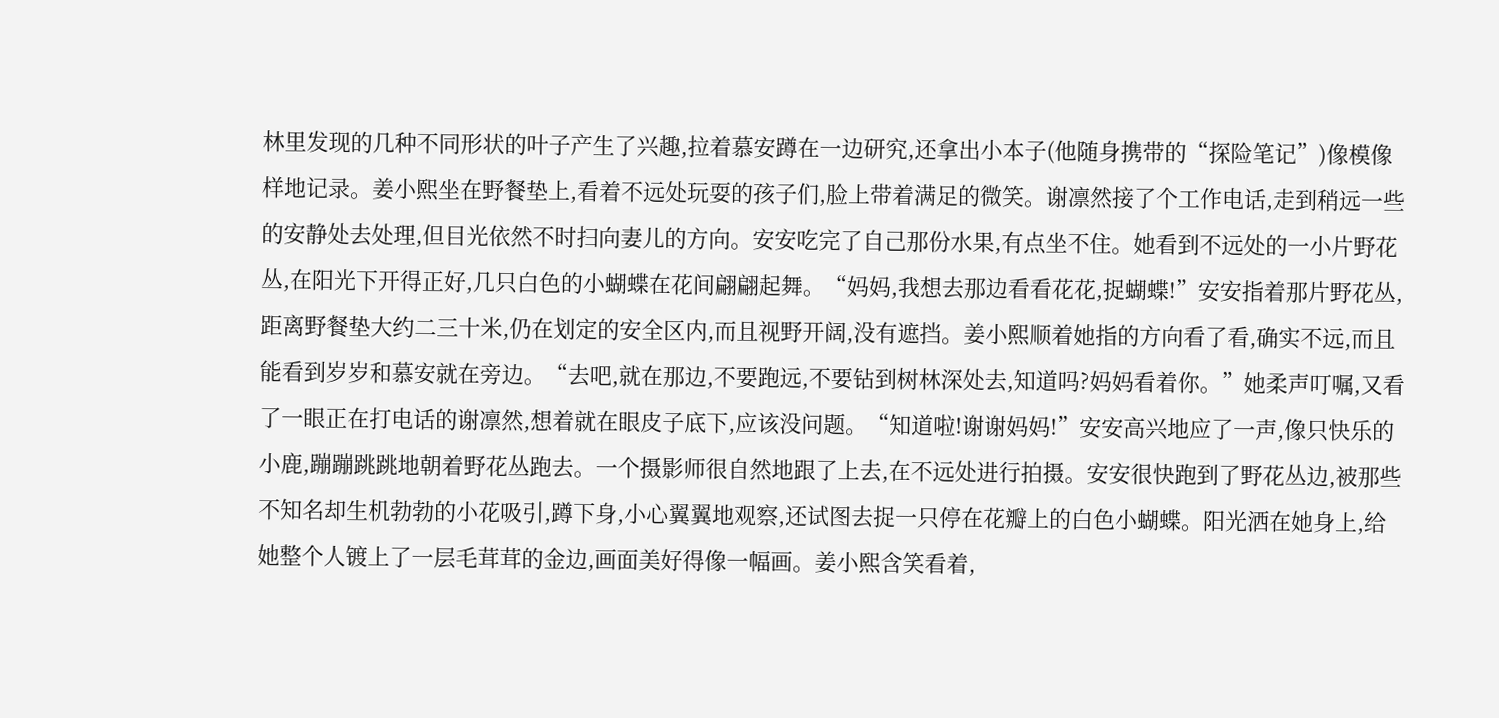林里发现的几种不同形状的叶子产生了兴趣,拉着慕安蹲在一边研究,还拿出小本子(他随身携带的“探险笔记”)像模像样地记录。姜小熙坐在野餐垫上,看着不远处玩耍的孩子们,脸上带着满足的微笑。谢凛然接了个工作电话,走到稍远一些的安静处去处理,但目光依然不时扫向妻儿的方向。安安吃完了自己那份水果,有点坐不住。她看到不远处的一小片野花丛,在阳光下开得正好,几只白色的小蝴蝶在花间翩翩起舞。“妈妈,我想去那边看看花花,捉蝴蝶!”安安指着那片野花丛,距离野餐垫大约二三十米,仍在划定的安全区内,而且视野开阔,没有遮挡。姜小熙顺着她指的方向看了看,确实不远,而且能看到岁岁和慕安就在旁边。“去吧,就在那边,不要跑远,不要钻到树林深处去,知道吗?妈妈看着你。”她柔声叮嘱,又看了一眼正在打电话的谢凛然,想着就在眼皮子底下,应该没问题。“知道啦!谢谢妈妈!”安安高兴地应了一声,像只快乐的小鹿,蹦蹦跳跳地朝着野花丛跑去。一个摄影师很自然地跟了上去,在不远处进行拍摄。安安很快跑到了野花丛边,被那些不知名却生机勃勃的小花吸引,蹲下身,小心翼翼地观察,还试图去捉一只停在花瓣上的白色小蝴蝶。阳光洒在她身上,给她整个人镀上了一层毛茸茸的金边,画面美好得像一幅画。姜小熙含笑看着,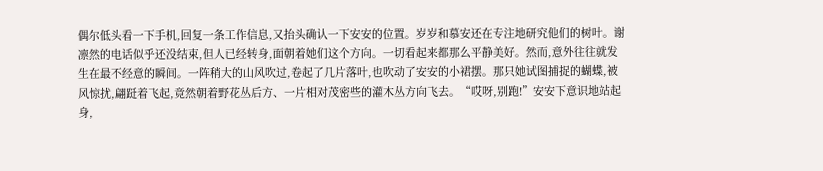偶尔低头看一下手机,回复一条工作信息,又抬头确认一下安安的位置。岁岁和慕安还在专注地研究他们的树叶。谢凛然的电话似乎还没结束,但人已经转身,面朝着她们这个方向。一切看起来都那么平静美好。然而,意外往往就发生在最不经意的瞬间。一阵稍大的山风吹过,卷起了几片落叶,也吹动了安安的小裙摆。那只她试图捕捉的蝴蝶,被风惊扰,翩跹着飞起,竟然朝着野花丛后方、一片相对茂密些的灌木丛方向飞去。“哎呀,别跑!”安安下意识地站起身,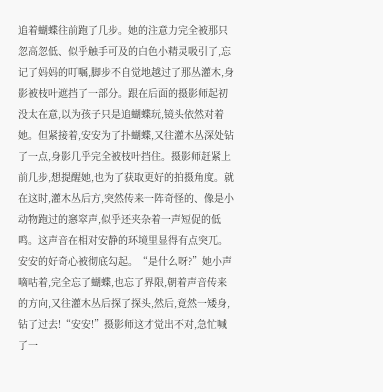追着蝴蝶往前跑了几步。她的注意力完全被那只忽高忽低、似乎触手可及的白色小精灵吸引了,忘记了妈妈的叮嘱,脚步不自觉地越过了那丛灌木,身影被枝叶遮挡了一部分。跟在后面的摄影师起初没太在意,以为孩子只是追蝴蝶玩,镜头依然对着她。但紧接着,安安为了扑蝴蝶,又往灌木丛深处钻了一点,身影几乎完全被枝叶挡住。摄影师赶紧上前几步,想提醒她,也为了获取更好的拍摄角度。就在这时,灌木丛后方,突然传来一阵奇怪的、像是小动物跑过的窸窣声,似乎还夹杂着一声短促的低鸣。这声音在相对安静的环境里显得有点突兀。安安的好奇心被彻底勾起。“是什么呀?”她小声嘀咕着,完全忘了蝴蝶,也忘了界限,朝着声音传来的方向,又往灌木丛后探了探头,然后,竟然一矮身,钻了过去!“安安!”摄影师这才觉出不对,急忙喊了一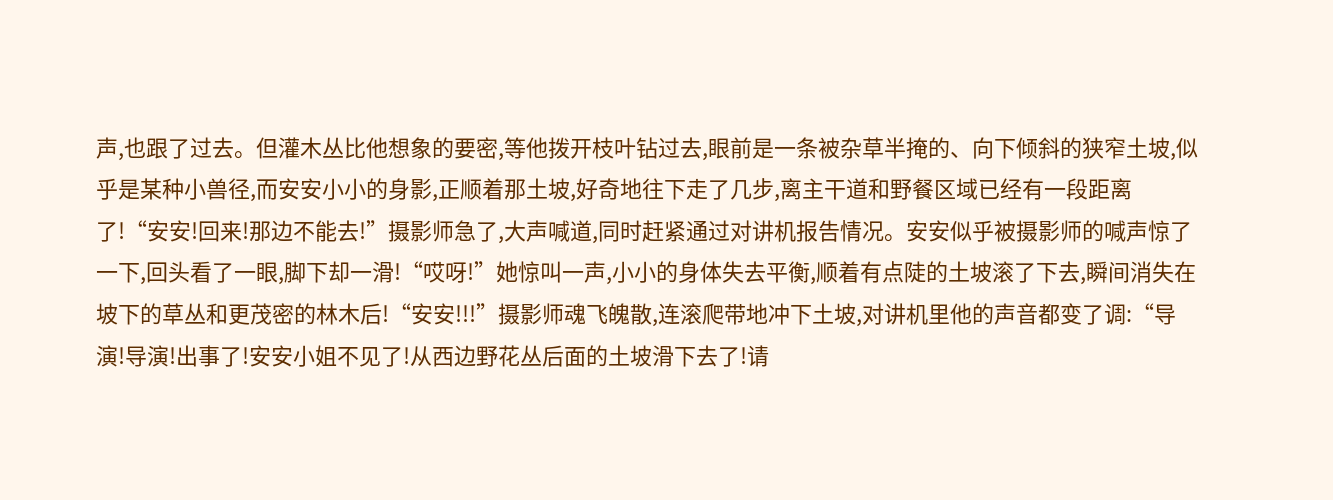声,也跟了过去。但灌木丛比他想象的要密,等他拨开枝叶钻过去,眼前是一条被杂草半掩的、向下倾斜的狭窄土坡,似乎是某种小兽径,而安安小小的身影,正顺着那土坡,好奇地往下走了几步,离主干道和野餐区域已经有一段距离了!“安安!回来!那边不能去!”摄影师急了,大声喊道,同时赶紧通过对讲机报告情况。安安似乎被摄影师的喊声惊了一下,回头看了一眼,脚下却一滑!“哎呀!”她惊叫一声,小小的身体失去平衡,顺着有点陡的土坡滚了下去,瞬间消失在坡下的草丛和更茂密的林木后!“安安!!!”摄影师魂飞魄散,连滚爬带地冲下土坡,对讲机里他的声音都变了调:“导演!导演!出事了!安安小姐不见了!从西边野花丛后面的土坡滑下去了!请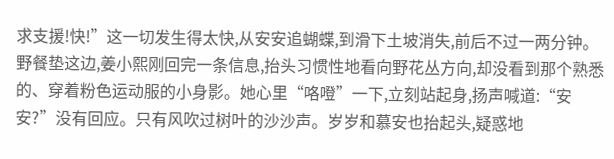求支援!快!”这一切发生得太快,从安安追蝴蝶,到滑下土坡消失,前后不过一两分钟。野餐垫这边,姜小熙刚回完一条信息,抬头习惯性地看向野花丛方向,却没看到那个熟悉的、穿着粉色运动服的小身影。她心里“咯噔”一下,立刻站起身,扬声喊道:“安安?”没有回应。只有风吹过树叶的沙沙声。岁岁和慕安也抬起头,疑惑地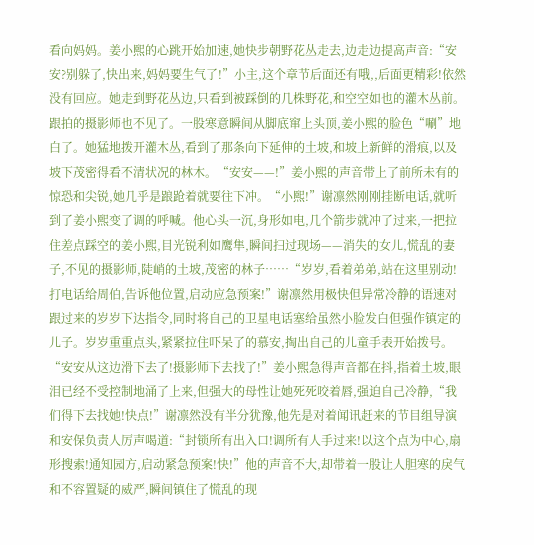看向妈妈。姜小熙的心跳开始加速,她快步朝野花丛走去,边走边提高声音:“安安?别躲了,快出来,妈妈要生气了!”小主,这个章节后面还有哦,,后面更精彩!依然没有回应。她走到野花丛边,只看到被踩倒的几株野花,和空空如也的灌木丛前。跟拍的摄影师也不见了。一股寒意瞬间从脚底窜上头顶,姜小熙的脸色“唰”地白了。她猛地拨开灌木丛,看到了那条向下延伸的土坡,和坡上新鲜的滑痕,以及坡下茂密得看不清状况的林木。“安安——!”姜小熙的声音带上了前所未有的惊恐和尖锐,她几乎是踉跄着就要往下冲。“小熙!”谢凛然刚刚挂断电话,就听到了姜小熙变了调的呼喊。他心头一沉,身形如电,几个箭步就冲了过来,一把拉住差点踩空的姜小熙,目光锐利如鹰隼,瞬间扫过现场——消失的女儿,慌乱的妻子,不见的摄影师,陡峭的土坡,茂密的林子……“岁岁,看着弟弟,站在这里别动!打电话给周伯,告诉他位置,启动应急预案!”谢凛然用极快但异常冷静的语速对跟过来的岁岁下达指令,同时将自己的卫星电话塞给虽然小脸发白但强作镇定的儿子。岁岁重重点头,紧紧拉住吓呆了的慕安,掏出自己的儿童手表开始拨号。“安安从这边滑下去了!摄影师下去找了!”姜小熙急得声音都在抖,指着土坡,眼泪已经不受控制地涌了上来,但强大的母性让她死死咬着唇,强迫自己冷静,“我们得下去找她!快点!”谢凛然没有半分犹豫,他先是对着闻讯赶来的节目组导演和安保负责人厉声喝道:“封锁所有出入口!调所有人手过来!以这个点为中心,扇形搜索!通知园方,启动紧急预案!快!”他的声音不大,却带着一股让人胆寒的戾气和不容置疑的威严,瞬间镇住了慌乱的现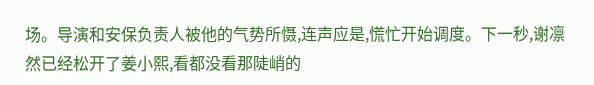场。导演和安保负责人被他的气势所慑,连声应是,慌忙开始调度。下一秒,谢凛然已经松开了姜小熙,看都没看那陡峭的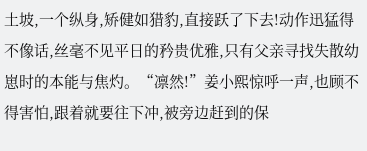土坡,一个纵身,矫健如猎豹,直接跃了下去!动作迅猛得不像话,丝毫不见平日的矜贵优雅,只有父亲寻找失散幼崽时的本能与焦灼。“凛然!”姜小熙惊呼一声,也顾不得害怕,跟着就要往下冲,被旁边赶到的保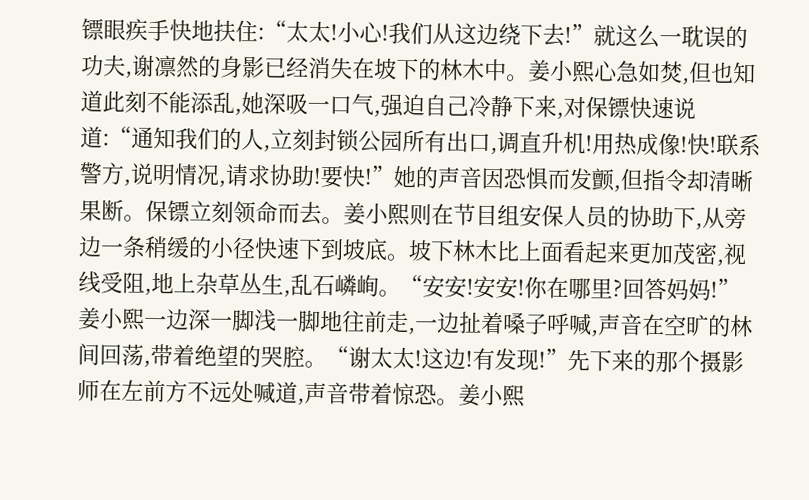镖眼疾手快地扶住:“太太!小心!我们从这边绕下去!”就这么一耽误的功夫,谢凛然的身影已经消失在坡下的林木中。姜小熙心急如焚,但也知道此刻不能添乱,她深吸一口气,强迫自己冷静下来,对保镖快速说道:“通知我们的人,立刻封锁公园所有出口,调直升机!用热成像!快!联系警方,说明情况,请求协助!要快!”她的声音因恐惧而发颤,但指令却清晰果断。保镖立刻领命而去。姜小熙则在节目组安保人员的协助下,从旁边一条稍缓的小径快速下到坡底。坡下林木比上面看起来更加茂密,视线受阻,地上杂草丛生,乱石嶙峋。“安安!安安!你在哪里?回答妈妈!”姜小熙一边深一脚浅一脚地往前走,一边扯着嗓子呼喊,声音在空旷的林间回荡,带着绝望的哭腔。“谢太太!这边!有发现!”先下来的那个摄影师在左前方不远处喊道,声音带着惊恐。姜小熙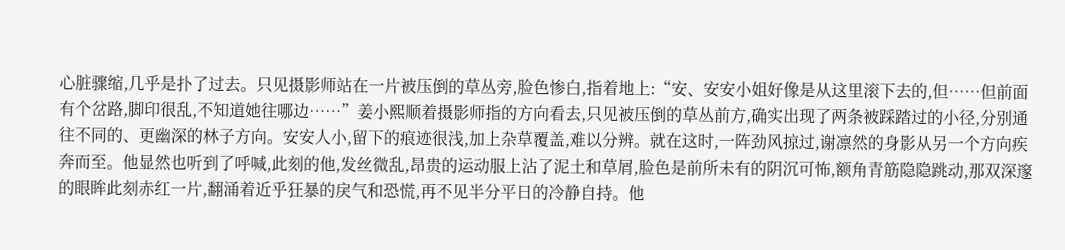心脏骤缩,几乎是扑了过去。只见摄影师站在一片被压倒的草丛旁,脸色惨白,指着地上:“安、安安小姐好像是从这里滚下去的,但……但前面有个岔路,脚印很乱,不知道她往哪边……”姜小熙顺着摄影师指的方向看去,只见被压倒的草丛前方,确实出现了两条被踩踏过的小径,分别通往不同的、更幽深的林子方向。安安人小,留下的痕迹很浅,加上杂草覆盖,难以分辨。就在这时,一阵劲风掠过,谢凛然的身影从另一个方向疾奔而至。他显然也听到了呼喊,此刻的他,发丝微乱,昂贵的运动服上沾了泥土和草屑,脸色是前所未有的阴沉可怖,额角青筋隐隐跳动,那双深邃的眼眸此刻赤红一片,翻涌着近乎狂暴的戾气和恐慌,再不见半分平日的冷静自持。他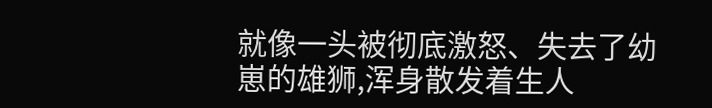就像一头被彻底激怒、失去了幼崽的雄狮,浑身散发着生人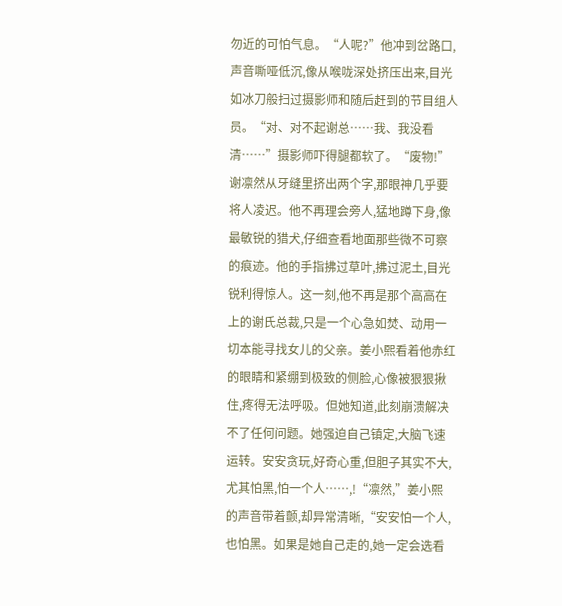勿近的可怕气息。“人呢?”他冲到岔路口,声音嘶哑低沉,像从喉咙深处挤压出来,目光如冰刀般扫过摄影师和随后赶到的节目组人员。“对、对不起谢总……我、我没看清……”摄影师吓得腿都软了。“废物!”谢凛然从牙缝里挤出两个字,那眼神几乎要将人凌迟。他不再理会旁人,猛地蹲下身,像最敏锐的猎犬,仔细查看地面那些微不可察的痕迹。他的手指拂过草叶,拂过泥土,目光锐利得惊人。这一刻,他不再是那个高高在上的谢氏总裁,只是一个心急如焚、动用一切本能寻找女儿的父亲。姜小熙看着他赤红的眼睛和紧绷到极致的侧脸,心像被狠狠揪住,疼得无法呼吸。但她知道,此刻崩溃解决不了任何问题。她强迫自己镇定,大脑飞速运转。安安贪玩,好奇心重,但胆子其实不大,尤其怕黑,怕一个人……,!“凛然,”姜小熙的声音带着颤,却异常清晰,“安安怕一个人,也怕黑。如果是她自己走的,她一定会选看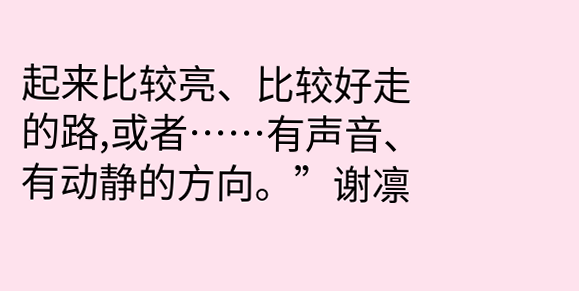起来比较亮、比较好走的路,或者……有声音、有动静的方向。”谢凛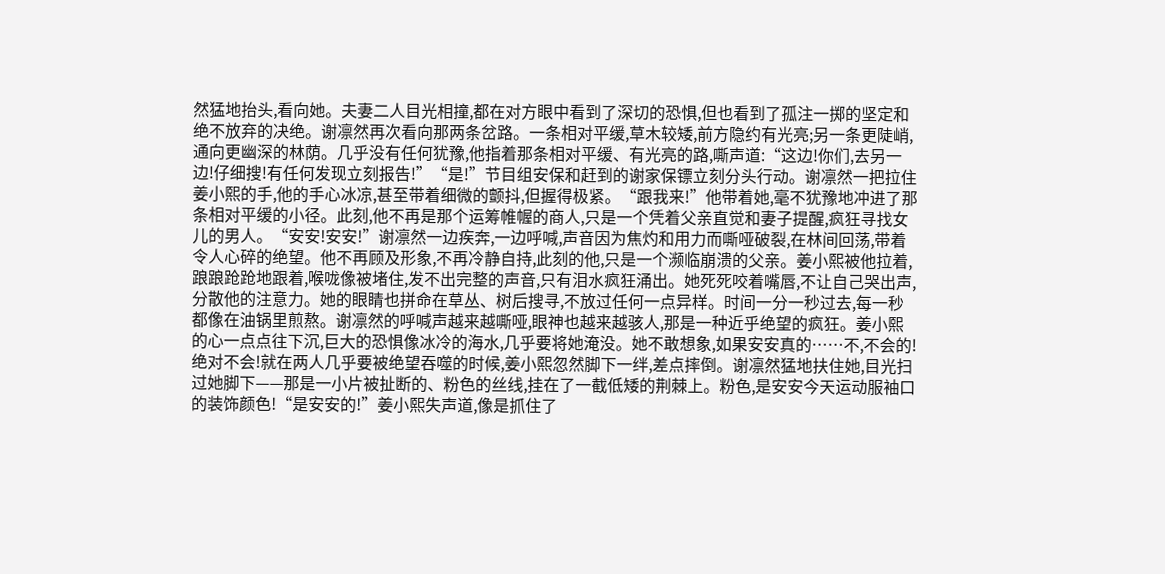然猛地抬头,看向她。夫妻二人目光相撞,都在对方眼中看到了深切的恐惧,但也看到了孤注一掷的坚定和绝不放弃的决绝。谢凛然再次看向那两条岔路。一条相对平缓,草木较矮,前方隐约有光亮;另一条更陡峭,通向更幽深的林荫。几乎没有任何犹豫,他指着那条相对平缓、有光亮的路,嘶声道:“这边!你们,去另一边!仔细搜!有任何发现立刻报告!”“是!”节目组安保和赶到的谢家保镖立刻分头行动。谢凛然一把拉住姜小熙的手,他的手心冰凉,甚至带着细微的颤抖,但握得极紧。“跟我来!”他带着她,毫不犹豫地冲进了那条相对平缓的小径。此刻,他不再是那个运筹帷幄的商人,只是一个凭着父亲直觉和妻子提醒,疯狂寻找女儿的男人。“安安!安安!”谢凛然一边疾奔,一边呼喊,声音因为焦灼和用力而嘶哑破裂,在林间回荡,带着令人心碎的绝望。他不再顾及形象,不再冷静自持,此刻的他,只是一个濒临崩溃的父亲。姜小熙被他拉着,踉踉跄跄地跟着,喉咙像被堵住,发不出完整的声音,只有泪水疯狂涌出。她死死咬着嘴唇,不让自己哭出声,分散他的注意力。她的眼睛也拼命在草丛、树后搜寻,不放过任何一点异样。时间一分一秒过去,每一秒都像在油锅里煎熬。谢凛然的呼喊声越来越嘶哑,眼神也越来越骇人,那是一种近乎绝望的疯狂。姜小熙的心一点点往下沉,巨大的恐惧像冰冷的海水,几乎要将她淹没。她不敢想象,如果安安真的……不,不会的!绝对不会!就在两人几乎要被绝望吞噬的时候,姜小熙忽然脚下一绊,差点摔倒。谢凛然猛地扶住她,目光扫过她脚下——那是一小片被扯断的、粉色的丝线,挂在了一截低矮的荆棘上。粉色,是安安今天运动服袖口的装饰颜色!“是安安的!”姜小熙失声道,像是抓住了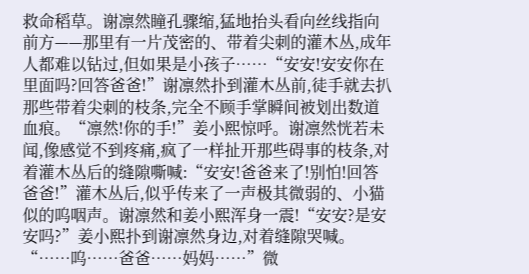救命稻草。谢凛然瞳孔骤缩,猛地抬头看向丝线指向前方——那里有一片茂密的、带着尖刺的灌木丛,成年人都难以钻过,但如果是小孩子……“安安!安安你在里面吗?回答爸爸!”谢凛然扑到灌木丛前,徒手就去扒那些带着尖刺的枝条,完全不顾手掌瞬间被划出数道血痕。“凛然!你的手!”姜小熙惊呼。谢凛然恍若未闻,像感觉不到疼痛,疯了一样扯开那些碍事的枝条,对着灌木丛后的缝隙嘶喊:“安安!爸爸来了!别怕!回答爸爸!”灌木丛后,似乎传来了一声极其微弱的、小猫似的呜咽声。谢凛然和姜小熙浑身一震!“安安?是安安吗?”姜小熙扑到谢凛然身边,对着缝隙哭喊。“……呜……爸爸……妈妈……”微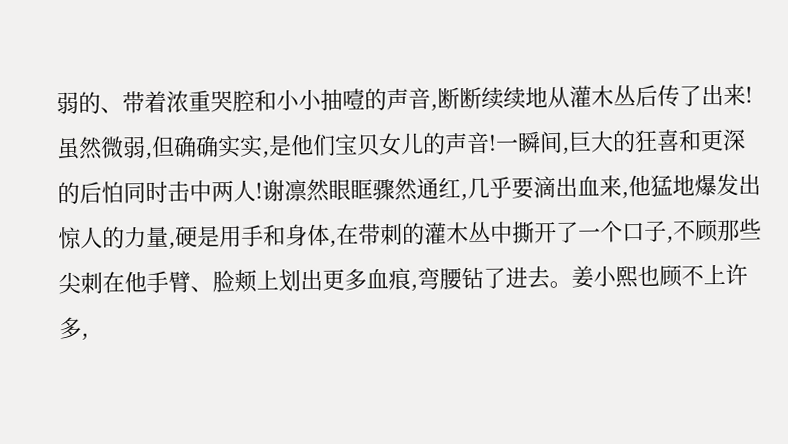弱的、带着浓重哭腔和小小抽噎的声音,断断续续地从灌木丛后传了出来!虽然微弱,但确确实实,是他们宝贝女儿的声音!一瞬间,巨大的狂喜和更深的后怕同时击中两人!谢凛然眼眶骤然通红,几乎要滴出血来,他猛地爆发出惊人的力量,硬是用手和身体,在带刺的灌木丛中撕开了一个口子,不顾那些尖刺在他手臂、脸颊上划出更多血痕,弯腰钻了进去。姜小熙也顾不上许多,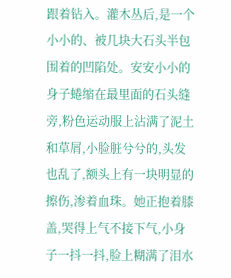跟着钻入。灌木丛后,是一个小小的、被几块大石头半包围着的凹陷处。安安小小的身子蜷缩在最里面的石头缝旁,粉色运动服上沾满了泥土和草屑,小脸脏兮兮的,头发也乱了,额头上有一块明显的擦伤,渗着血珠。她正抱着膝盖,哭得上气不接下气,小身子一抖一抖,脸上糊满了泪水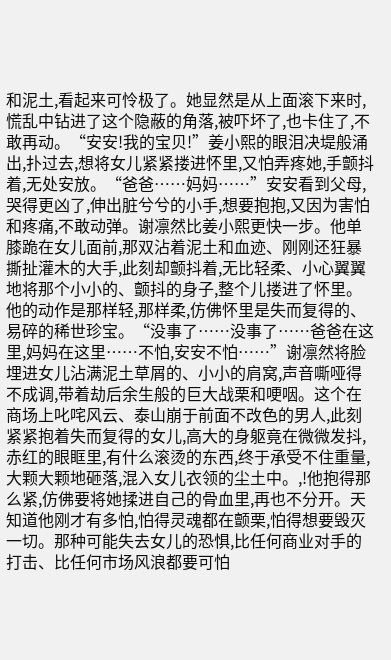和泥土,看起来可怜极了。她显然是从上面滚下来时,慌乱中钻进了这个隐蔽的角落,被吓坏了,也卡住了,不敢再动。“安安!我的宝贝!”姜小熙的眼泪决堤般涌出,扑过去,想将女儿紧紧搂进怀里,又怕弄疼她,手颤抖着,无处安放。“爸爸……妈妈……”安安看到父母,哭得更凶了,伸出脏兮兮的小手,想要抱抱,又因为害怕和疼痛,不敢动弹。谢凛然比姜小熙更快一步。他单膝跪在女儿面前,那双沾着泥土和血迹、刚刚还狂暴撕扯灌木的大手,此刻却颤抖着,无比轻柔、小心翼翼地将那个小小的、颤抖的身子,整个儿搂进了怀里。他的动作是那样轻,那样柔,仿佛怀里是失而复得的、易碎的稀世珍宝。“没事了……没事了……爸爸在这里,妈妈在这里……不怕,安安不怕……”谢凛然将脸埋进女儿沾满泥土草屑的、小小的肩窝,声音嘶哑得不成调,带着劫后余生般的巨大战栗和哽咽。这个在商场上叱咤风云、泰山崩于前面不改色的男人,此刻紧紧抱着失而复得的女儿,高大的身躯竟在微微发抖,赤红的眼眶里,有什么滚烫的东西,终于承受不住重量,大颗大颗地砸落,混入女儿衣领的尘土中。,!他抱得那么紧,仿佛要将她揉进自己的骨血里,再也不分开。天知道他刚才有多怕,怕得灵魂都在颤栗,怕得想要毁灭一切。那种可能失去女儿的恐惧,比任何商业对手的打击、比任何市场风浪都要可怕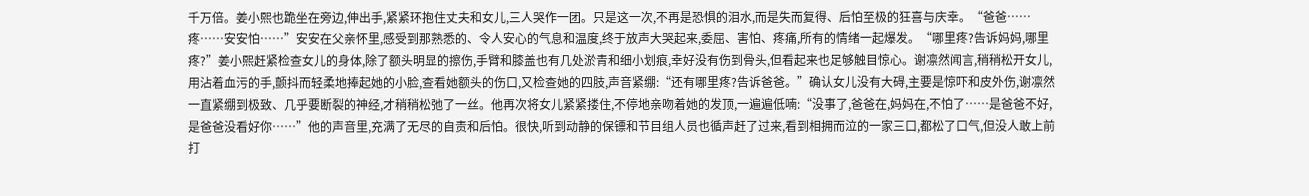千万倍。姜小熙也跪坐在旁边,伸出手,紧紧环抱住丈夫和女儿,三人哭作一团。只是这一次,不再是恐惧的泪水,而是失而复得、后怕至极的狂喜与庆幸。“爸爸……疼……安安怕……”安安在父亲怀里,感受到那熟悉的、令人安心的气息和温度,终于放声大哭起来,委屈、害怕、疼痛,所有的情绪一起爆发。“哪里疼?告诉妈妈,哪里疼?”姜小熙赶紧检查女儿的身体,除了额头明显的擦伤,手臂和膝盖也有几处淤青和细小划痕,幸好没有伤到骨头,但看起来也足够触目惊心。谢凛然闻言,稍稍松开女儿,用沾着血污的手,颤抖而轻柔地捧起她的小脸,查看她额头的伤口,又检查她的四肢,声音紧绷:“还有哪里疼?告诉爸爸。”确认女儿没有大碍,主要是惊吓和皮外伤,谢凛然一直紧绷到极致、几乎要断裂的神经,才稍稍松弛了一丝。他再次将女儿紧紧搂住,不停地亲吻着她的发顶,一遍遍低喃:“没事了,爸爸在,妈妈在,不怕了……是爸爸不好,是爸爸没看好你……”他的声音里,充满了无尽的自责和后怕。很快,听到动静的保镖和节目组人员也循声赶了过来,看到相拥而泣的一家三口,都松了口气,但没人敢上前打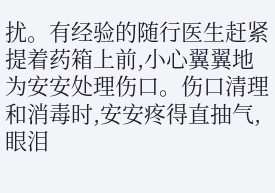扰。有经验的随行医生赶紧提着药箱上前,小心翼翼地为安安处理伤口。伤口清理和消毒时,安安疼得直抽气,眼泪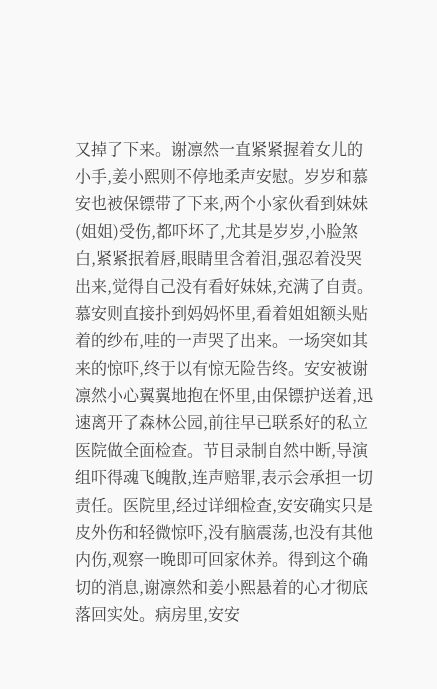又掉了下来。谢凛然一直紧紧握着女儿的小手,姜小熙则不停地柔声安慰。岁岁和慕安也被保镖带了下来,两个小家伙看到妹妹(姐姐)受伤,都吓坏了,尤其是岁岁,小脸煞白,紧紧抿着唇,眼睛里含着泪,强忍着没哭出来,觉得自己没有看好妹妹,充满了自责。慕安则直接扑到妈妈怀里,看着姐姐额头贴着的纱布,哇的一声哭了出来。一场突如其来的惊吓,终于以有惊无险告终。安安被谢凛然小心翼翼地抱在怀里,由保镖护送着,迅速离开了森林公园,前往早已联系好的私立医院做全面检查。节目录制自然中断,导演组吓得魂飞魄散,连声赔罪,表示会承担一切责任。医院里,经过详细检查,安安确实只是皮外伤和轻微惊吓,没有脑震荡,也没有其他内伤,观察一晚即可回家休养。得到这个确切的消息,谢凛然和姜小熙悬着的心才彻底落回实处。病房里,安安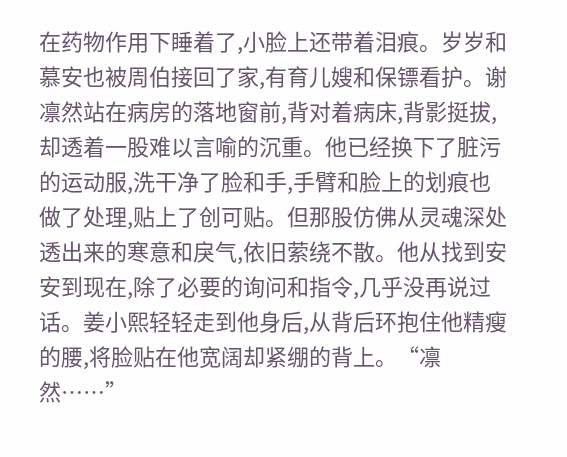在药物作用下睡着了,小脸上还带着泪痕。岁岁和慕安也被周伯接回了家,有育儿嫂和保镖看护。谢凛然站在病房的落地窗前,背对着病床,背影挺拔,却透着一股难以言喻的沉重。他已经换下了脏污的运动服,洗干净了脸和手,手臂和脸上的划痕也做了处理,贴上了创可贴。但那股仿佛从灵魂深处透出来的寒意和戾气,依旧萦绕不散。他从找到安安到现在,除了必要的询问和指令,几乎没再说过话。姜小熙轻轻走到他身后,从背后环抱住他精瘦的腰,将脸贴在他宽阔却紧绷的背上。“凛然……”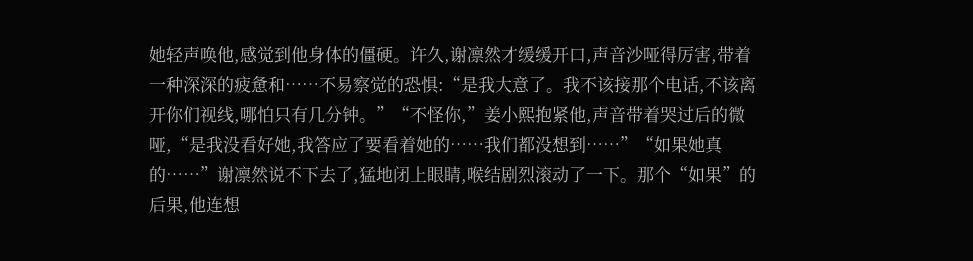她轻声唤他,感觉到他身体的僵硬。许久,谢凛然才缓缓开口,声音沙哑得厉害,带着一种深深的疲惫和……不易察觉的恐惧:“是我大意了。我不该接那个电话,不该离开你们视线,哪怕只有几分钟。”“不怪你,”姜小熙抱紧他,声音带着哭过后的微哑,“是我没看好她,我答应了要看着她的……我们都没想到……”“如果她真的……”谢凛然说不下去了,猛地闭上眼睛,喉结剧烈滚动了一下。那个“如果”的后果,他连想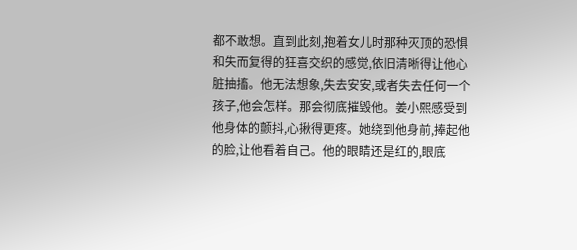都不敢想。直到此刻,抱着女儿时那种灭顶的恐惧和失而复得的狂喜交织的感觉,依旧清晰得让他心脏抽搐。他无法想象,失去安安,或者失去任何一个孩子,他会怎样。那会彻底摧毁他。姜小熙感受到他身体的颤抖,心揪得更疼。她绕到他身前,捧起他的脸,让他看着自己。他的眼睛还是红的,眼底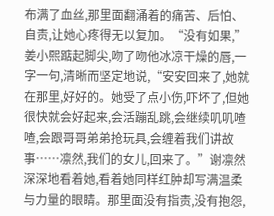布满了血丝,那里面翻涌着的痛苦、后怕、自责,让她心疼得无以复加。“没有如果,”姜小熙踮起脚尖,吻了吻他冰凉干燥的唇,一字一句,清晰而坚定地说,“安安回来了,她就在那里,好好的。她受了点小伤,吓坏了,但她很快就会好起来,会活蹦乱跳,会继续叽叽喳喳,会跟哥哥弟弟抢玩具,会缠着我们讲故事……凛然,我们的女儿,回来了。”谢凛然深深地看着她,看着她同样红肿却写满温柔与力量的眼睛。那里面没有指责,没有抱怨,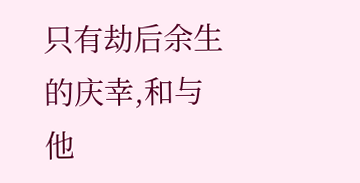只有劫后余生的庆幸,和与他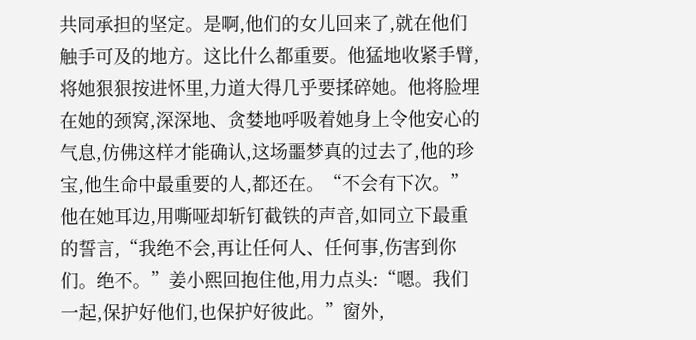共同承担的坚定。是啊,他们的女儿回来了,就在他们触手可及的地方。这比什么都重要。他猛地收紧手臂,将她狠狠按进怀里,力道大得几乎要揉碎她。他将脸埋在她的颈窝,深深地、贪婪地呼吸着她身上令他安心的气息,仿佛这样才能确认,这场噩梦真的过去了,他的珍宝,他生命中最重要的人,都还在。“不会有下次。”他在她耳边,用嘶哑却斩钉截铁的声音,如同立下最重的誓言,“我绝不会,再让任何人、任何事,伤害到你们。绝不。”姜小熙回抱住他,用力点头:“嗯。我们一起,保护好他们,也保护好彼此。”窗外,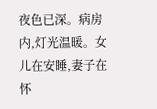夜色已深。病房内,灯光温暖。女儿在安睡,妻子在怀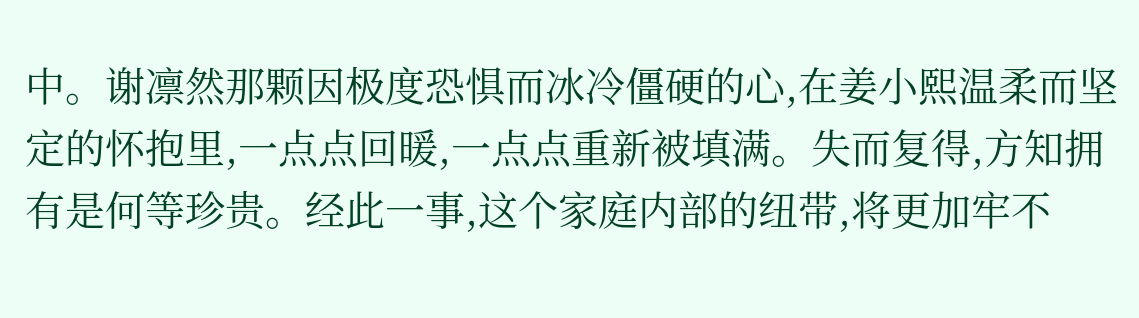中。谢凛然那颗因极度恐惧而冰冷僵硬的心,在姜小熙温柔而坚定的怀抱里,一点点回暖,一点点重新被填满。失而复得,方知拥有是何等珍贵。经此一事,这个家庭内部的纽带,将更加牢不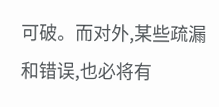可破。而对外,某些疏漏和错误,也必将有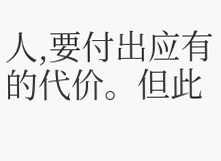人,要付出应有的代价。但此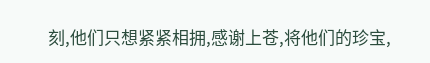刻,他们只想紧紧相拥,感谢上苍,将他们的珍宝,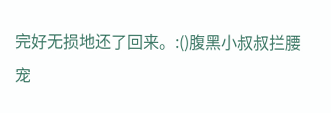完好无损地还了回来。:()腹黑小叔叔拦腰宠